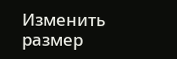Изменить размер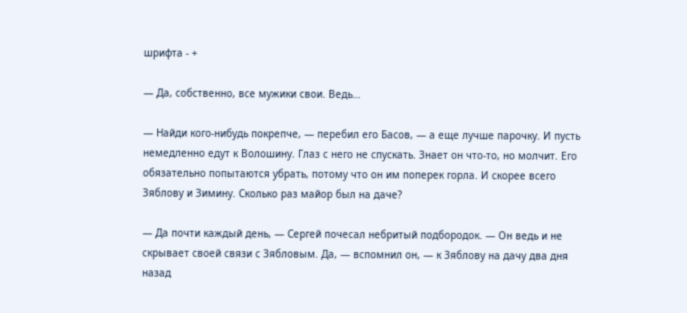шрифта - +

— Да, собственно, все мужики свои. Ведь…

— Найди кого-нибудь покрепче, — перебил его Басов, — а еще лучше парочку. И пусть немедленно едут к Волошину. Глаз с него не спускать. Знает он что-то, но молчит. Его обязательно попытаются убрать, потому что он им поперек горла. И скорее всего Зяблову и Зимину. Сколько раз майор был на даче?

— Да почти каждый день, — Сергей почесал небритый подбородок. — Он ведь и не скрывает своей связи с Зябловым. Да, — вспомнил он, — к Зяблову на дачу два дня назад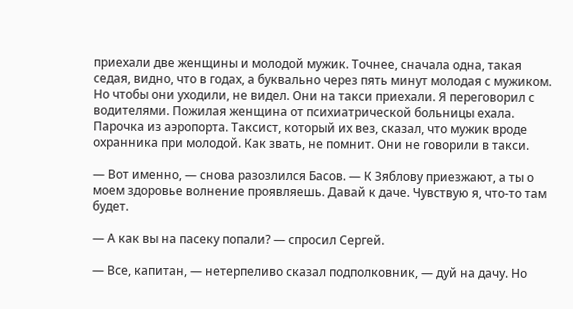приехали две женщины и молодой мужик. Точнее, сначала одна, такая седая, видно, что в годах, а буквально через пять минут молодая с мужиком. Но чтобы они уходили, не видел. Они на такси приехали. Я переговорил с водителями. Пожилая женщина от психиатрической больницы ехала. Парочка из аэропорта. Таксист, который их вез, сказал, что мужик вроде охранника при молодой. Как звать, не помнит. Они не говорили в такси.

— Вот именно, — снова разозлился Басов. — К Зяблову приезжают, а ты о моем здоровье волнение проявляешь. Давай к даче. Чувствую я, что-то там будет.

— А как вы на пасеку попали? — спросил Сергей.

— Все, капитан, — нетерпеливо сказал подполковник, — дуй на дачу. Но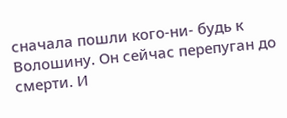сначала пошли кого-ни- будь к Волошину. Он сейчас перепуган до смерти. И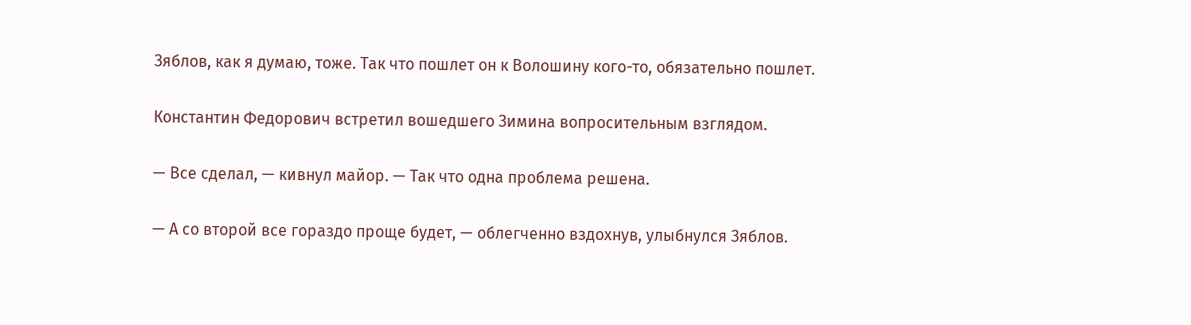Зяблов, как я думаю, тоже. Так что пошлет он к Волошину кого-то, обязательно пошлет.

Константин Федорович встретил вошедшего Зимина вопросительным взглядом.

— Все сделал, — кивнул майор. — Так что одна проблема решена.

— А со второй все гораздо проще будет, — облегченно вздохнув, улыбнулся Зяблов.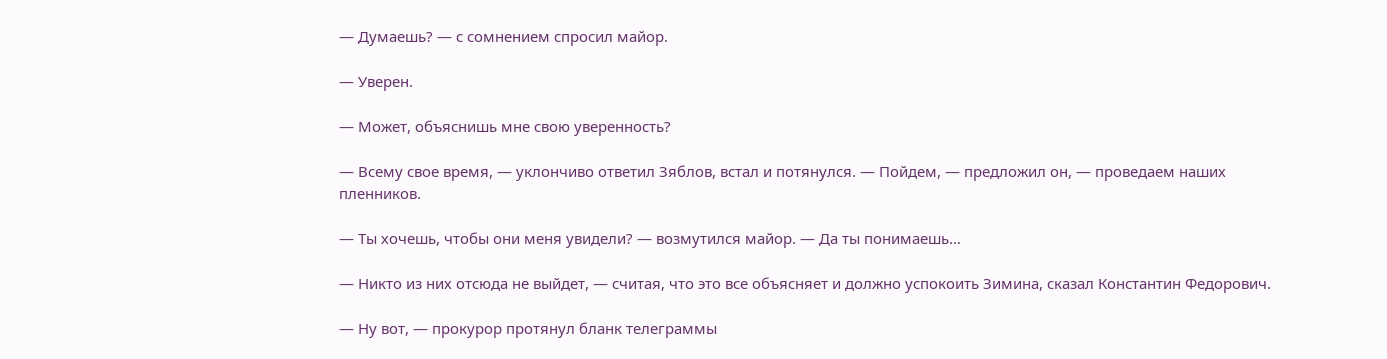— Думаешь? — с сомнением спросил майор.

— Уверен.

— Может, объяснишь мне свою уверенность?

— Всему свое время, — уклончиво ответил Зяблов, встал и потянулся. — Пойдем, — предложил он, — проведаем наших пленников.

— Ты хочешь, чтобы они меня увидели? — возмутился майор. — Да ты понимаешь…

— Никто из них отсюда не выйдет, — считая, что это все объясняет и должно успокоить Зимина, сказал Константин Федорович.

— Ну вот, — прокурор протянул бланк телеграммы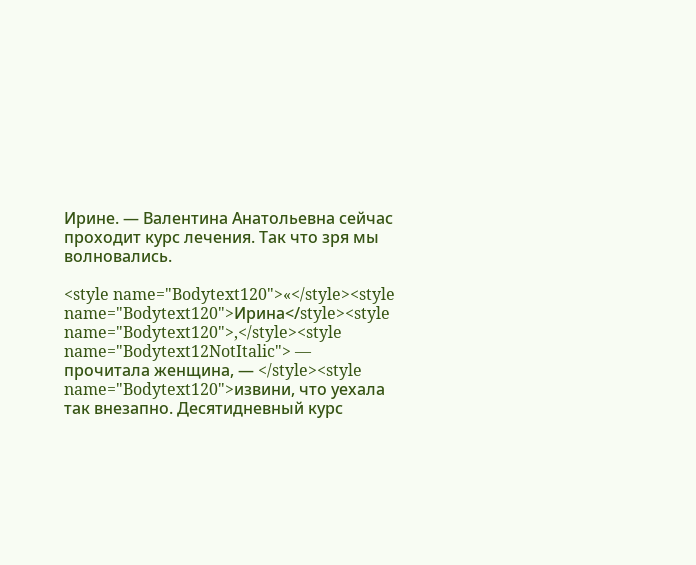Ирине. — Валентина Анатольевна сейчас проходит курс лечения. Так что зря мы волновались.

<style name="Bodytext120">«</style><style name="Bodytext120">Ирина</style><style name="Bodytext120">,</style><style name="Bodytext12NotItalic"> — прочитала женщина, — </style><style name="Bodytext120">извини, что уехала так внезапно. Десятидневный курс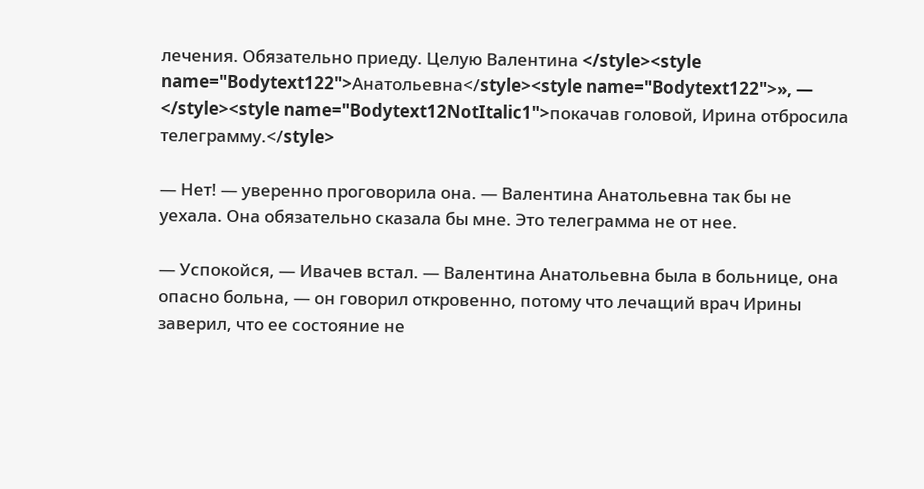лечения. Обязательно приеду. Целую Валентина </style><style name="Bodytext122">Анатольевна</style><style name="Bodytext122">», — </style><style name="Bodytext12NotItalic1">покачав головой, Ирина отбросила телеграмму.</style>

— Нет! — уверенно проговорила она. — Валентина Анатольевна так бы не уехала. Она обязательно сказала бы мне. Это телеграмма не от нее.

— Успокойся, — Ивачев встал. — Валентина Анатольевна была в больнице, она опасно больна, — он говорил откровенно, потому что лечащий врач Ирины заверил, что ее состояние не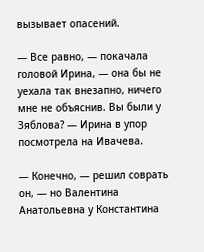вызывает опасений.

— Все равно, — покачала головой Ирина, — она бы не уехала так внезапно, ничего мне не объяснив. Вы были у Зяблова? — Ирина в упор посмотрела на Ивачева.

— Конечно, — решил соврать он, — но Валентина Анатольевна у Константина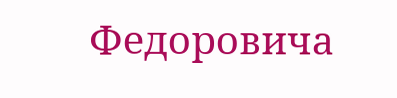Федоровича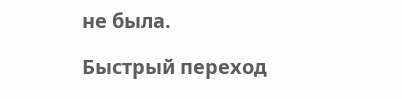не была.

Быстрый переход